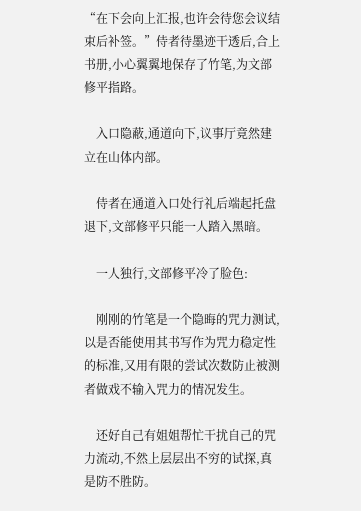“在下会向上汇报,也许会待您会议结束后补签。”侍者待墨迹干透后,合上书册,小心翼翼地保存了竹笔,为文部修平指路。

    入口隐蔽,通道向下,议事厅竟然建立在山体内部。

    侍者在通道入口处行礼后端起托盘退下,文部修平只能一人踏入黑暗。

    一人独行,文部修平冷了脸色:

    刚刚的竹笔是一个隐晦的咒力测试,以是否能使用其书写作为咒力稳定性的标准,又用有限的尝试次数防止被测者做戏不输入咒力的情况发生。

    还好自己有姐姐帮忙干扰自己的咒力流动,不然上层层出不穷的试探,真是防不胜防。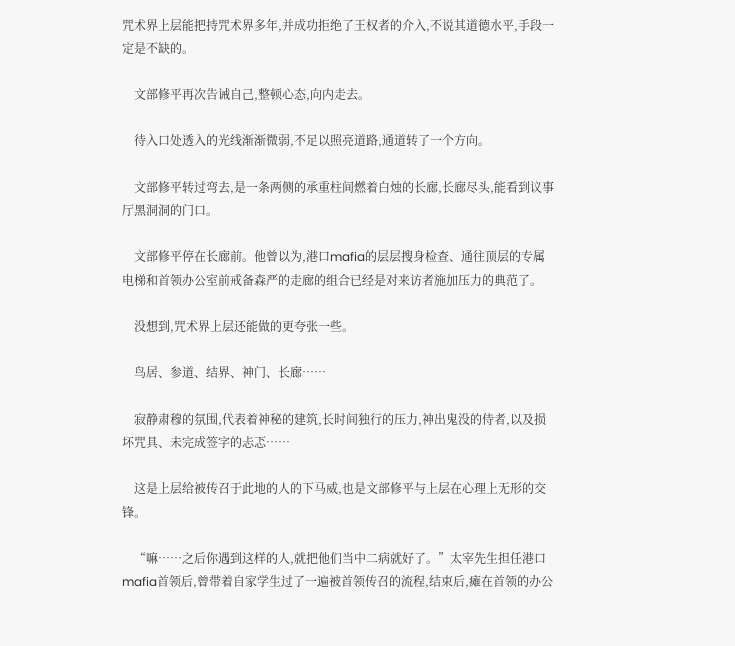咒术界上层能把持咒术界多年,并成功拒绝了王权者的介入,不说其道德水平,手段一定是不缺的。

    文部修平再次告诫自己,整顿心态,向内走去。

    待入口处透入的光线渐渐微弱,不足以照亮道路,通道转了一个方向。

    文部修平转过弯去,是一条两侧的承重柱间燃着白烛的长廊,长廊尽头,能看到议事厅黑洞洞的门口。

    文部修平停在长廊前。他曾以为,港口mafia的层层搜身检查、通往顶层的专属电梯和首领办公室前戒备森严的走廊的组合已经是对来访者施加压力的典范了。

    没想到,咒术界上层还能做的更夸张一些。

    鸟居、参道、结界、神门、长廊……

    寂静肃穆的氛围,代表着神秘的建筑,长时间独行的压力,神出鬼没的侍者,以及损坏咒具、未完成签字的忐忑……

    这是上层给被传召于此地的人的下马威,也是文部修平与上层在心理上无形的交锋。

    “嘛……之后你遇到这样的人,就把他们当中二病就好了。”太宰先生担任港口mafia首领后,曾带着自家学生过了一遍被首领传召的流程,结束后,瘫在首领的办公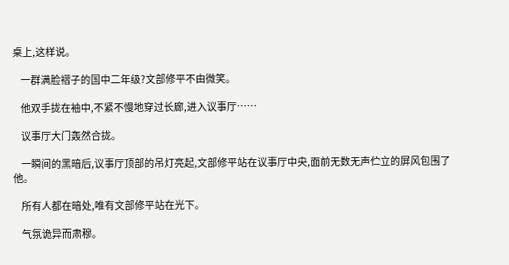桌上,这样说。

    一群满脸褶子的国中二年级?文部修平不由微笑。

    他双手拢在袖中,不紧不慢地穿过长廊,进入议事厅……

    议事厅大门轰然合拢。

    一瞬间的黑暗后,议事厅顶部的吊灯亮起,文部修平站在议事厅中央,面前无数无声伫立的屏风包围了他。

    所有人都在暗处,唯有文部修平站在光下。

    气氛诡异而肃穆。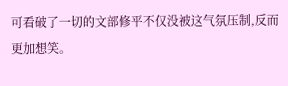可看破了一切的文部修平不仅没被这气氛压制,反而更加想笑。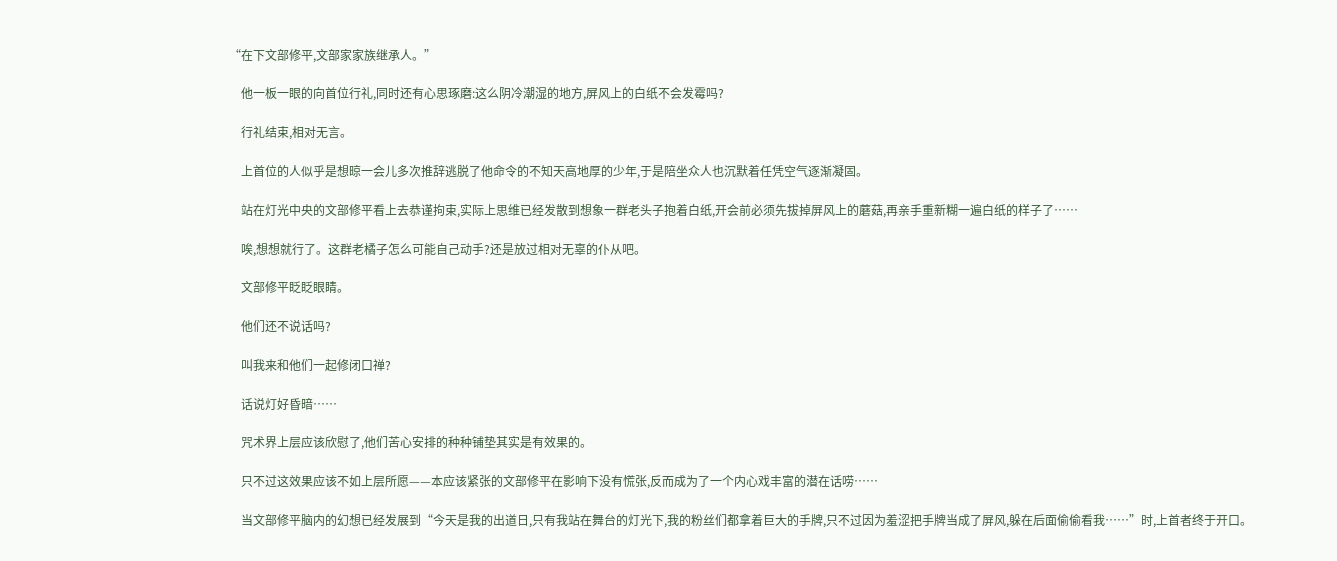“在下文部修平,文部家家族继承人。”

    他一板一眼的向首位行礼,同时还有心思琢磨:这么阴冷潮湿的地方,屏风上的白纸不会发霉吗?

    行礼结束,相对无言。

    上首位的人似乎是想晾一会儿多次推辞逃脱了他命令的不知天高地厚的少年,于是陪坐众人也沉默着任凭空气逐渐凝固。

    站在灯光中央的文部修平看上去恭谨拘束,实际上思维已经发散到想象一群老头子抱着白纸,开会前必须先拔掉屏风上的蘑菇,再亲手重新糊一遍白纸的样子了……

    唉,想想就行了。这群老橘子怎么可能自己动手?还是放过相对无辜的仆从吧。

    文部修平眨眨眼睛。

    他们还不说话吗?

    叫我来和他们一起修闭口禅?

    话说灯好昏暗……

    咒术界上层应该欣慰了,他们苦心安排的种种铺垫其实是有效果的。

    只不过这效果应该不如上层所愿——本应该紧张的文部修平在影响下没有慌张,反而成为了一个内心戏丰富的潜在话唠……

    当文部修平脑内的幻想已经发展到“今天是我的出道日,只有我站在舞台的灯光下,我的粉丝们都拿着巨大的手牌,只不过因为羞涩把手牌当成了屏风,躲在后面偷偷看我……”时,上首者终于开口。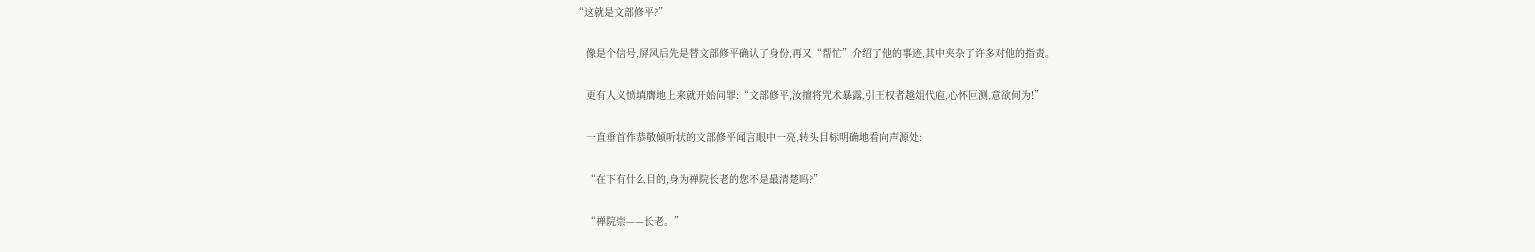“这就是文部修平?”

    像是个信号,屏风后先是替文部修平确认了身份,再又“帮忙”介绍了他的事迹,其中夹杂了许多对他的指责。

    更有人义愤填膺地上来就开始问罪:“文部修平,汝擅将咒术暴露,引王权者越俎代庖,心怀叵测,意欲何为!”

    一直垂首作恭敬倾听状的文部修平闻言眼中一亮,转头目标明确地看向声源处:

    “在下有什么目的,身为禅院长老的您不是最清楚吗?”

    “禅院崇——长老。”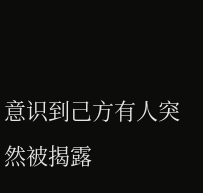意识到己方有人突然被揭露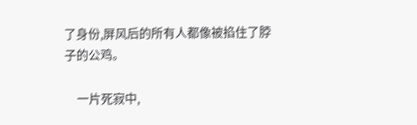了身份,屏风后的所有人都像被掐住了脖子的公鸡。

    一片死寂中,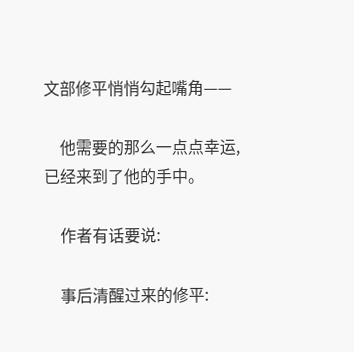文部修平悄悄勾起嘴角——

    他需要的那么一点点幸运,已经来到了他的手中。

    作者有话要说:

    事后清醒过来的修平: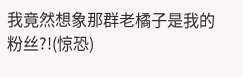我竟然想象那群老橘子是我的粉丝?!(惊恐)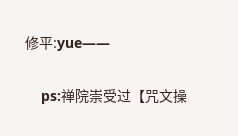修平:yue——

    ps:禅院崇受过【咒文操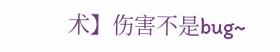术】伤害不是bug~